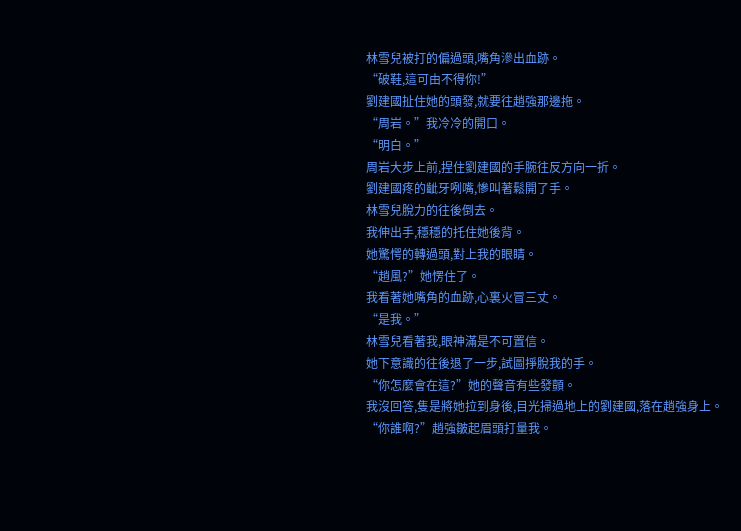林雪兒被打的偏過頭,嘴角滲出血跡。
“破鞋,這可由不得你!”
劉建國扯住她的頭發,就要往趙強那邊拖。
“周岩。”我冷冷的開口。
“明白。”
周岩大步上前,捏住劉建國的手腕往反方向一折。
劉建國疼的齜牙咧嘴,慘叫著鬆開了手。
林雪兒脫力的往後倒去。
我伸出手,穩穩的托住她後背。
她驚愕的轉過頭,對上我的眼睛。
“趙風?”她愣住了。
我看著她嘴角的血跡,心裏火冒三丈。
“是我。”
林雪兒看著我,眼神滿是不可置信。
她下意識的往後退了一步,試圖掙脫我的手。
“你怎麼會在這?”她的聲音有些發顫。
我沒回答,隻是將她拉到身後,目光掃過地上的劉建國,落在趙強身上。
“你誰啊?”趙強皺起眉頭打量我。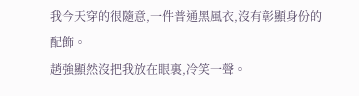我今天穿的很隨意,一件普通黑風衣,沒有彰顯身份的配飾。
趙強顯然沒把我放在眼裏,冷笑一聲。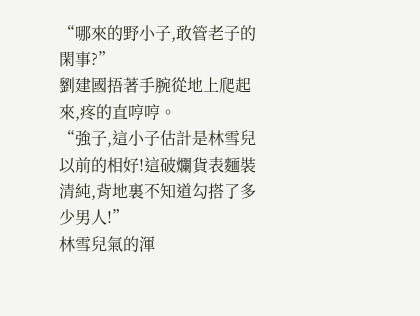“哪來的野小子,敢管老子的閑事?”
劉建國捂著手腕從地上爬起來,疼的直哼哼。
“強子,這小子估計是林雪兒以前的相好!這破爛貨表麵裝清純,背地裏不知道勾搭了多少男人!”
林雪兒氣的渾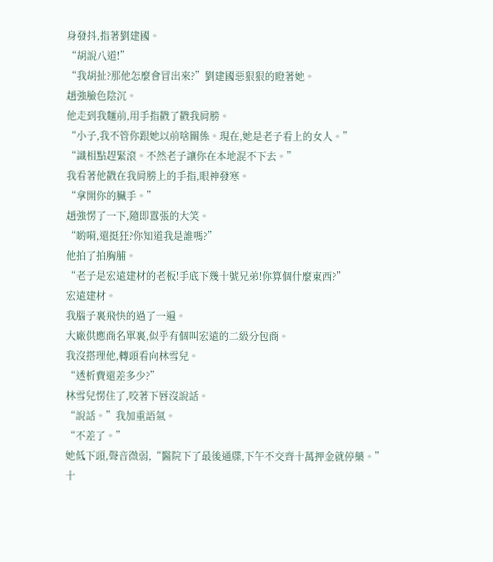身發抖,指著劉建國。
“胡說八道!”
“我胡扯?那他怎麼會冒出來?”劉建國惡狠狠的瞪著她。
趙強臉色陰沉。
他走到我麵前,用手指戳了戳我肩膀。
“小子,我不管你跟她以前啥關係。現在,她是老子看上的女人。”
“識相點趕緊滾。不然老子讓你在本地混不下去。”
我看著他戳在我肩膀上的手指,眼神發寒。
“拿開你的臟手。”
趙強愣了一下,隨即囂張的大笑。
“喲嗬,還挺狂?你知道我是誰嗎?”
他拍了拍胸脯。
“老子是宏遠建材的老板!手底下幾十號兄弟!你算個什麼東西?”
宏遠建材。
我腦子裏飛快的過了一遍。
大廠供應商名單裏,似乎有個叫宏遠的二級分包商。
我沒搭理他,轉頭看向林雪兒。
“透析費還差多少?”
林雪兒愣住了,咬著下唇沒說話。
“說話。”我加重語氣。
“不差了。”
她低下頭,聲音微弱,“醫院下了最後通牒,下午不交齊十萬押金就停藥。”
十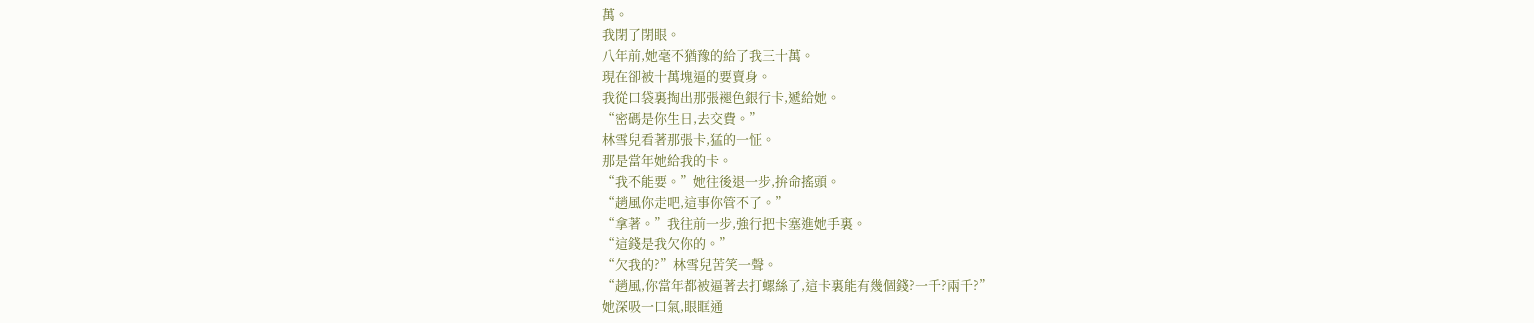萬。
我閉了閉眼。
八年前,她毫不猶豫的給了我三十萬。
現在卻被十萬塊逼的要賣身。
我從口袋裏掏出那張褪色銀行卡,遞給她。
“密碼是你生日,去交費。”
林雪兒看著那張卡,猛的一怔。
那是當年她給我的卡。
“我不能要。”她往後退一步,拚命搖頭。
“趙風你走吧,這事你管不了。”
“拿著。”我往前一步,強行把卡塞進她手裏。
“這錢是我欠你的。”
“欠我的?”林雪兒苦笑一聲。
“趙風,你當年都被逼著去打螺絲了,這卡裏能有幾個錢?一千?兩千?”
她深吸一口氣,眼眶通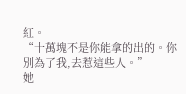紅。
“十萬塊不是你能拿的出的。你別為了我,去惹這些人。”
她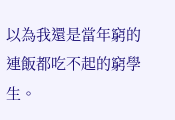以為我還是當年窮的連飯都吃不起的窮學生。